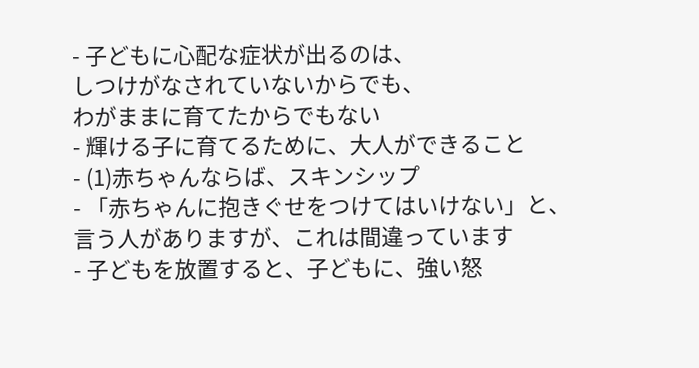- 子どもに心配な症状が出るのは、
しつけがなされていないからでも、
わがままに育てたからでもない
- 輝ける子に育てるために、大人ができること
- (1)赤ちゃんならば、スキンシップ
- 「赤ちゃんに抱きぐせをつけてはいけない」と、
言う人がありますが、これは間違っています
- 子どもを放置すると、子どもに、強い怒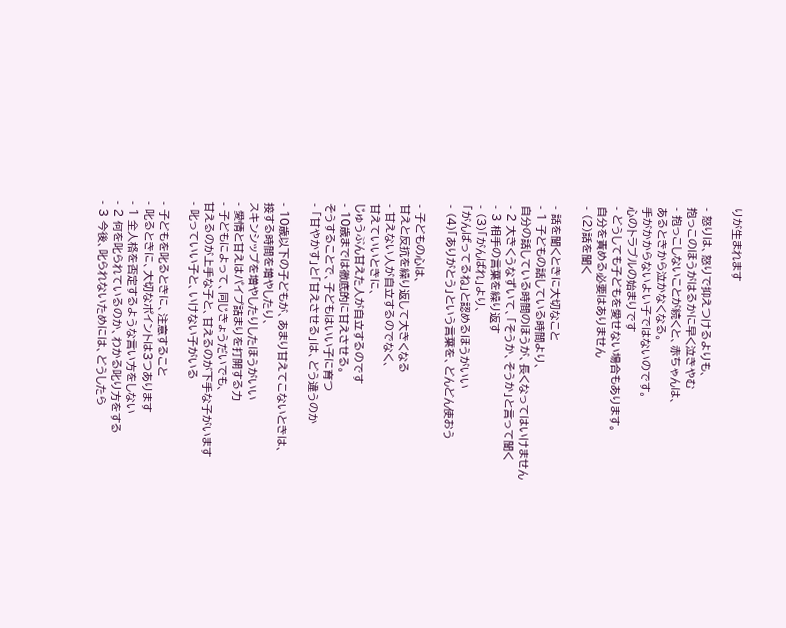りが生まれます

- 怒りは、怒りで抑えつけるよりも、
抱っこのほうがはるかに早く泣きやむ
- 抱っこしないことが続くと、赤ちゃんは、
あるときから泣かなくなる。
手がかからないよい子ではないのです。
心のトラブルの始まりです
- どうしても子どもを愛せない場合もあります。
自分を責める必要はありません
- (2)話を聞く

- 話を聞くときに大切なこと
- 1 子どもの話している時間より、
自分の話している時間のほうが、長くなってはいけません
- 2 大きくうなずいて、「そうか、そうか」と言って聞く
- 3 相手の言葉を繰り返す
- (3)「がんばれ」より、
「がんばってるね」と認めるほうがいい
- (4)「ありがとう」という言葉を、どんどん使おう

- 子どもの心は、
甘えと反抗を繰り返して大きくなる
- 甘えない人が自立するのでなく、
甘えていいときに、
じゅうぶん甘えた人が自立するのです
- 10歳までは徹底的に甘えさせる。
そうすることで、子どもはいい子に育つ
- 「甘やかす」と「甘えさせる」は、どう違うのか

- 10歳以下の子どもが、あまり甘えてこないときは、
接する時間を増やしたり、
スキンシップを増やしたりしたほうがいい
- 愛情と甘えはパイプ詰まりを打開する力
- 子どもによって、同じきょうだいでも、
甘えるのが上手な子と、甘えるのが下手な子がいます
- 叱っていい子と、いけない子がいる

- 子どもを叱るときに、注意すること
- 叱るときに、大切なポイントは3つあります
- 1 全人格を否定するような言い方をしない
- 2 何を叱られているのか、わかる叱り方をする
- 3 今後、叱られないためには、どうしたら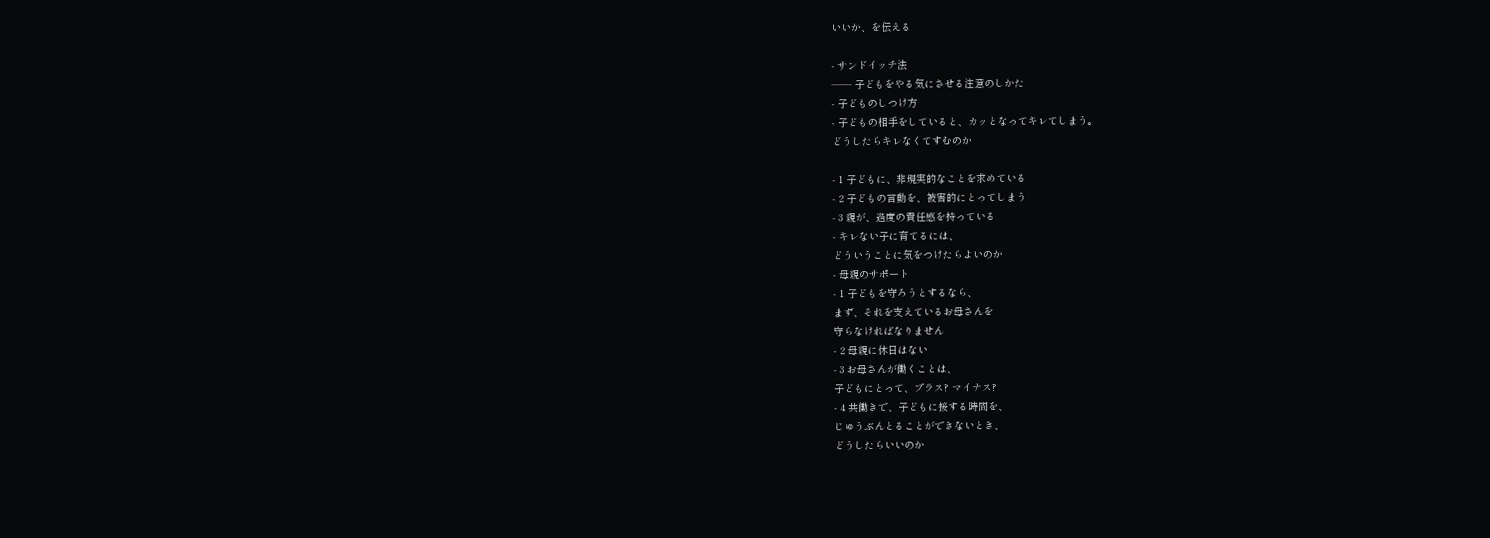いいか、を伝える

- サンドイッチ法
―― 子どもをやる気にさせる注意のしかた
- 子どものしつけ方
- 子どもの相手をしていると、カッとなってキレてしまう。
どうしたらキレなくてすむのか

- 1 子どもに、非現実的なことを求めている
- 2 子どもの言動を、被害的にとってしまう
- 3 親が、過度の責任感を持っている
- キレない子に育てるには、
どういうことに気をつけたらよいのか
- 母親のサポート
- 1 子どもを守ろうとするなら、
まず、それを支えているお母さんを
守らなければなりません
- 2 母親に休日はない
- 3 お母さんが働くことは、
子どもにとって、プラス? マイナス?
- 4 共働きで、子どもに接する時間を、
じゅうぶんとることができないとき、
どうしたらいいのか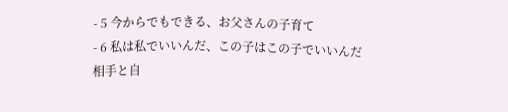- 5 今からでもできる、お父さんの子育て
- 6 私は私でいいんだ、この子はこの子でいいんだ
相手と自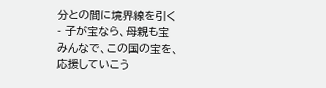分との間に境界線を引く
- 子が宝なら、母親も宝
みんなで、この国の宝を、
応援していこう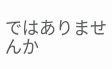ではありませんか